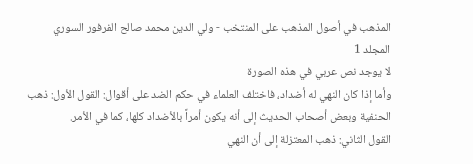المذهب في أصول المذهب على المنتخب - ولي الدين محمد صالح الفرفور السوري
المجلد 1
لا يوجد نص عربي في هذه الصورة
وأما إذا كان النهي له أضداد، فاختلف العلماء في حكم الضد على أقوال: القول الأول: ذهب الحنفية وبعض أصحاب الحديث إلى أنه يكون أمراً بالأضداد كلها، كما في الأمر.
القول الثاني: ذهب المعتزلة إلى أن النهي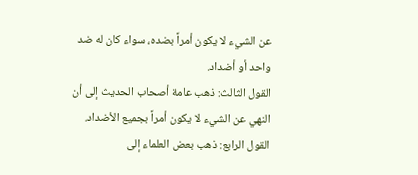عن الشيء لا يكون أمراً بضده، سواء كان له ضد واحد أو أضداد.
القول الثالث: ذهب عامة أصحاب الحديث إلى أن النهي عن الشيء لا يكون أمراً بجميع الأضداد.
القول الرابع: ذهب بعض العلماء إلى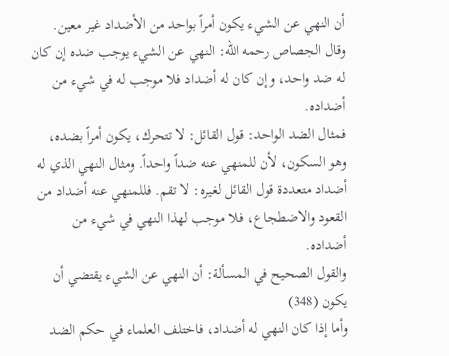أن النهي عن الشيء يكون أمراً بواحد من الأضداد غير معين. وقال الجصاص رحمه الله: النهي عن الشيء يوجب ضده إن كان له ضد واحد، وإن كان له أضداد فلا موجب له في شيء من أضداده.
فمثال الضد الواحد: قول القائل: لا تتحرك، يكون أمراً بضده، وهو السكون، لأن للمنهي عنه ضداً واحداً. ومثال النهي الذي له أضداد متعددة قول القائل لغيره: لا تقم. فللمنهي عنه أضداد من القعود والاضطجاع، فلا موجب لهذا النهي في شيء من أضداده.
والقول الصحيح في المسألة: أن النهي عن الشيء يقتضي أن يكون (348)
وأما إذا كان النهي له أضداد، فاختلف العلماء في حكم الضد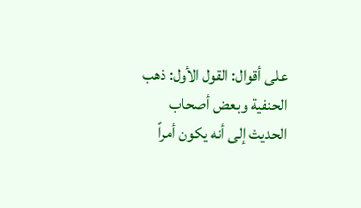على أقوال: القول الأول: ذهب الحنفية وبعض أصحاب الحديث إلى أنه يكون أمراً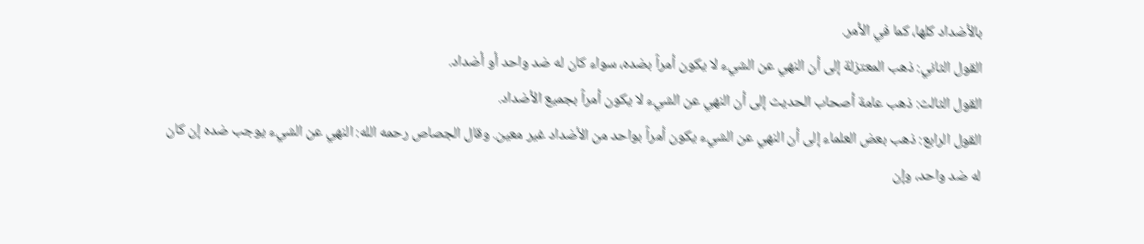بالأضداد كلها، كما في الأمر.
القول الثاني: ذهب المعتزلة إلى أن النهي عن الشيء لا يكون أمراً بضده، سواء كان له ضد واحد أو أضداد.
القول الثالث: ذهب عامة أصحاب الحديث إلى أن النهي عن الشيء لا يكون أمراً بجميع الأضداد.
القول الرابع: ذهب بعض العلماء إلى أن النهي عن الشيء يكون أمراً بواحد من الأضداد غير معين. وقال الجصاص رحمه الله: النهي عن الشيء يوجب ضده إن كان له ضد واحد، وإن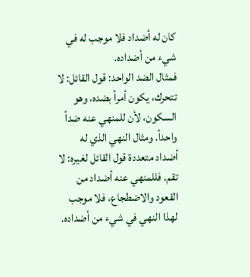كان له أضداد فلا موجب له في شيء من أضداده.
فمثال الضد الواحد: قول القائل: لا تتحرك، يكون أمراً بضده، وهو السكون، لأن للمنهي عنه ضداً واحداً. ومثال النهي الذي له أضداد متعددة قول القائل لغيره: لا تقم. فللمنهي عنه أضداد من القعود والاضطجاع، فلا موجب لهذا النهي في شيء من أضداده.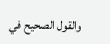والقول الصحيح في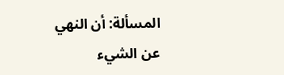المسألة: أن النهي عن الشيء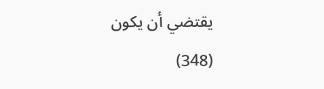يقتضي أن يكون (348)